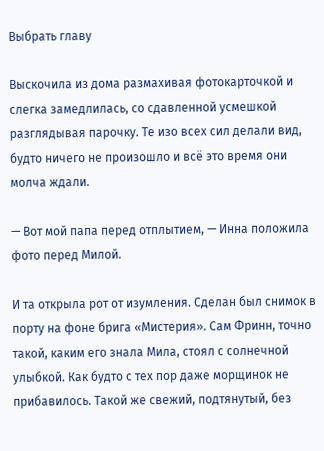Выбрать главу

Выскочила из дома размахивая фотокарточкой и слегка замедлилась, со сдавленной усмешкой разглядывая парочку. Те изо всех сил делали вид, будто ничего не произошло и всë это время они молча ждали.

— Вот мой папа перед отплытием, — Инна положила фото перед Милой.

И та открыла рот от изумления. Сделан был снимок в порту на фоне брига «Мистерия». Сам Фринн, точно такой, каким его знала Мила, стоял с солнечной улыбкой. Как будто с тех пор даже морщинок не прибавилось. Такой же свежий, подтянутый, без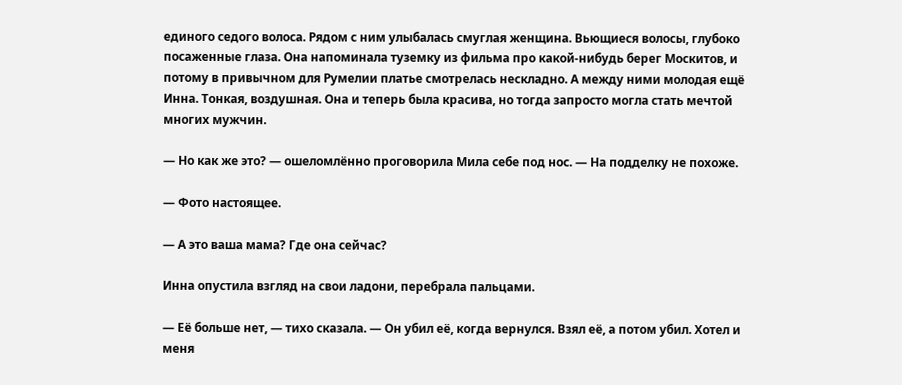единого седого волоса. Рядом с ним улыбалась смуглая женщина. Вьющиеся волосы, глубоко посаженные глаза. Она напоминала туземку из фильма про какой-нибудь берег Москитов, и потому в привычном для Румелии платье смотрелась нескладно. А между ними молодая ещё Инна. Тонкая, воздушная. Она и теперь была красива, но тогда запросто могла стать мечтой многих мужчин.

— Но как же это? — ошеломлëнно проговорила Мила себе под нос. — На подделку не похоже.

— Фото настоящее.

— А это ваша мама? Где она сейчас?

Инна опустила взгляд на свои ладони, перебрала пальцами.

— Еë больше нет, — тихо сказала. — Он убил еë, когда вернулся. Взял еë, а потом убил. Хотел и меня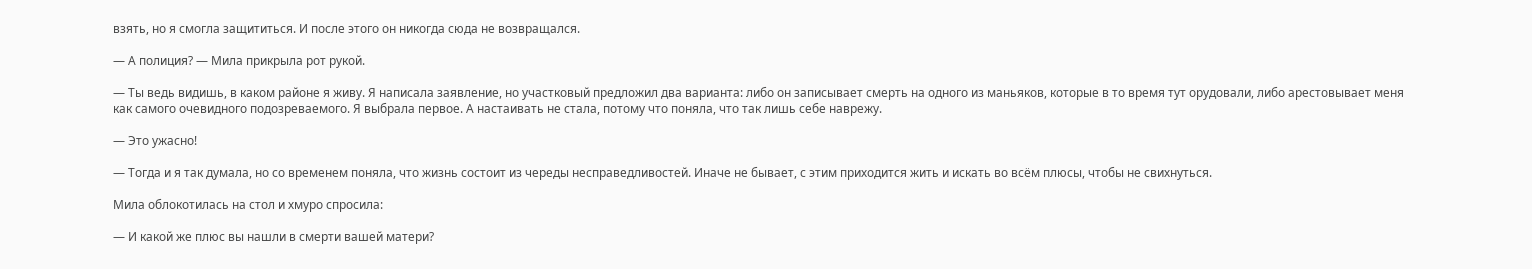взять, но я смогла защититься. И после этого он никогда сюда не возвращался.

— А полиция? — Мила прикрыла рот рукой.

— Ты ведь видишь, в каком районе я живу. Я написала заявление, но участковый предложил два варианта: либо он записывает смерть на одного из маньяков, которые в то время тут орудовали, либо арестовывает меня как самого очевидного подозреваемого. Я выбрала первое. А настаивать не стала, потому что поняла, что так лишь себе наврежу.

— Это ужасно!

— Тогда и я так думала, но со временем поняла, что жизнь состоит из череды несправедливостей. Иначе не бывает, с этим приходится жить и искать во всëм плюсы, чтобы не свихнуться.

Мила облокотилась на стол и хмуро спросила:

— И какой же плюс вы нашли в смерти вашей матери?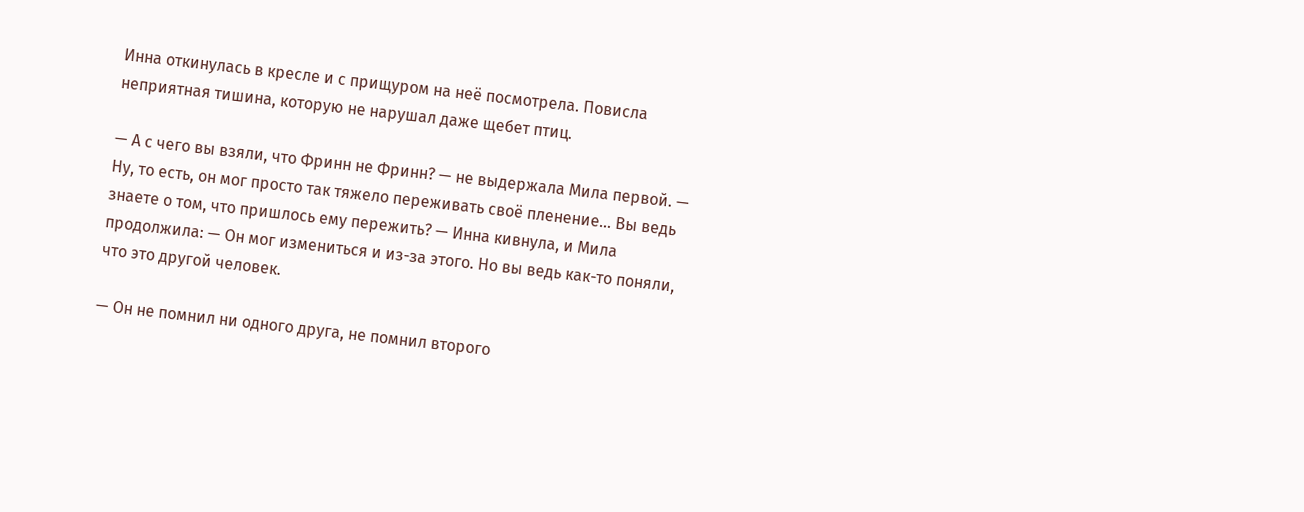Инна откинулась в кресле и с прищуром на неë посмотрела. Повисла неприятная тишина, которую не нарушал даже щебет птиц.

— А с чего вы взяли, что Фринн не Фринн? — не выдержала Мила первой. — Ну, то есть, он мог просто так тяжело переживать своë пленение… Вы ведь знаете о том, что пришлось ему пережить? — Инна кивнула, и Мила продолжила: — Он мог измениться и из-за этого. Но вы ведь как-то поняли, что это другой человек.

— Он не помнил ни одного друга, не помнил второго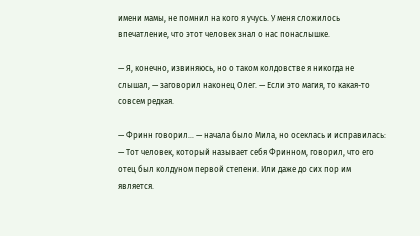имени мамы, не помнил на кого я учусь. У меня сложилось впечатление, что этот человек знал о нас понаслышке.

— Я, конечно, извиняюсь, но о таком колдовстве я никогда не слышал, — заговорил наконец Олег. — Если это магия, то какая-то совсем редкая.

— Фринн говорил… — начала было Мила, но осеклась и исправилась: — Тот человек, который называет себя Фринном, говорил, что его отец был колдуном первой степени. Или даже до сих пор им является.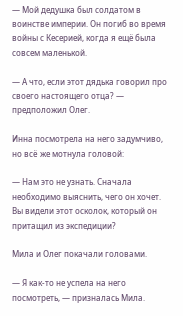— Мой дедушка был солдатом в воинстве империи. Он погиб во время войны с Кесерией, когда я ещё была совсем маленькой.

— А что, если этот дядька говорил про своего настоящего отца? — предположил Олег.

Инна посмотрела на него задумчиво, но всë же мотнула головой:

— Нам это не узнать. Сначала необходимо выяснить, чего он хочет. Вы видели этот осколок, который он притащил из экспедиции?

Мила и Олег покачали головами.

— Я как-то не успела на него посмотреть, — призналась Мила.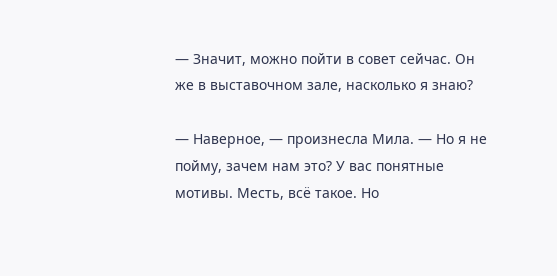— Значит, можно пойти в совет сейчас. Он же в выставочном зале, насколько я знаю?

— Наверное, — произнесла Мила. — Но я не пойму, зачем нам это? У вас понятные мотивы. Месть, всë такое. Но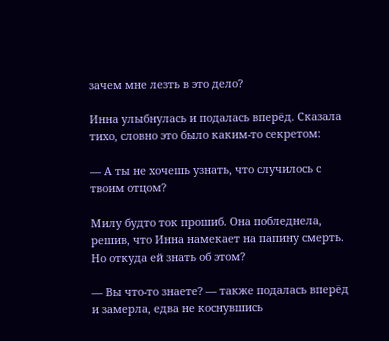зачем мне лезть в это дело?

Инна улыбнулась и подалась вперëд. Сказала тихо, словно это было каким-то секретом:

— А ты не хочешь узнать, что случилось с твоим отцом?

Милу будто ток прошиб. Она побледнела, решив, что Инна намекает на папину смерть. Но откуда ей знать об этом?

— Вы что-то знаете? — также подалась вперëд и замерла, едва не коснувшись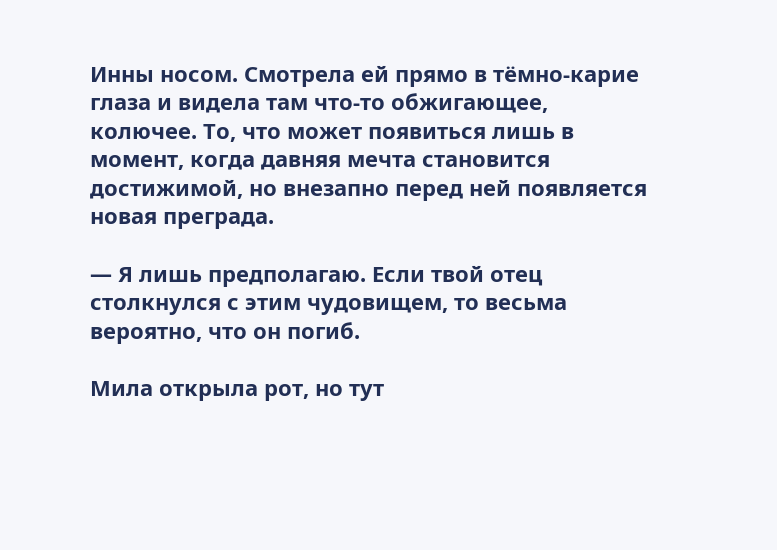Инны носом. Смотрела ей прямо в тëмно-карие глаза и видела там что-то обжигающее, колючее. То, что может появиться лишь в момент, когда давняя мечта становится достижимой, но внезапно перед ней появляется новая преграда.

— Я лишь предполагаю. Если твой отец столкнулся с этим чудовищем, то весьма вероятно, что он погиб.

Мила открыла рот, но тут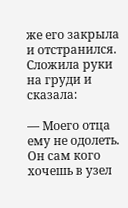же его закрыла и отстранился. Сложила руки на груди и сказала:

— Моего отца ему не одолеть. Он сам кого хочешь в узел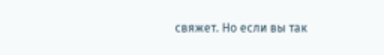свяжет. Но если вы так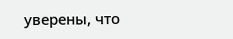уверены, что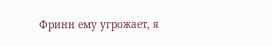Фринн ему угрожает, я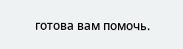готова вам помочь.